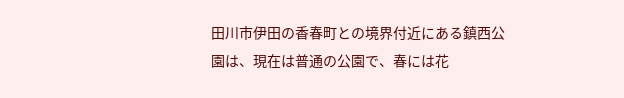田川市伊田の香春町との境界付近にある鎮西公園は、現在は普通の公園で、春には花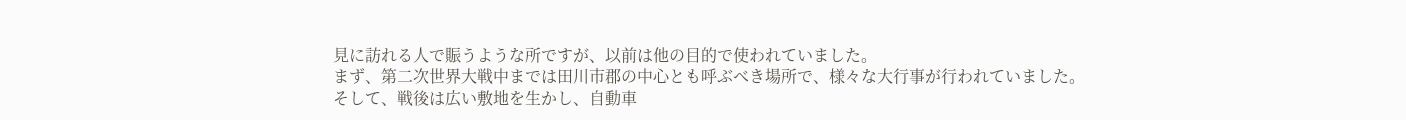見に訪れる人で賑うような所ですが、以前は他の目的で使われていました。
まず、第二次世界大戦中までは田川市郡の中心とも呼ぶべき場所で、様々な大行事が行われていました。
そして、戦後は広い敷地を生かし、自動車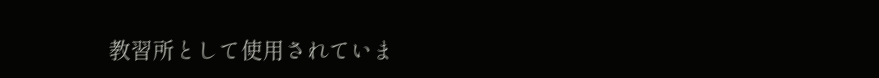教習所として使用されていま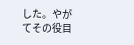した。やがてその役目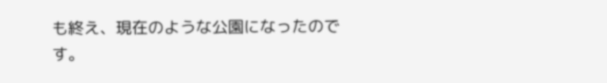も終え、現在のような公園になったのです。